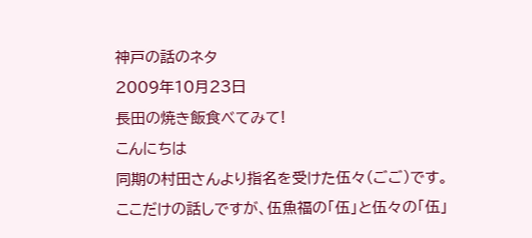神戸の話のネタ
2009年10月23日
長田の焼き飯食べてみて!
こんにちは
同期の村田さんより指名を受けた伍々(ごご)です。
ここだけの話しですが、伍魚福の「伍」と伍々の「伍」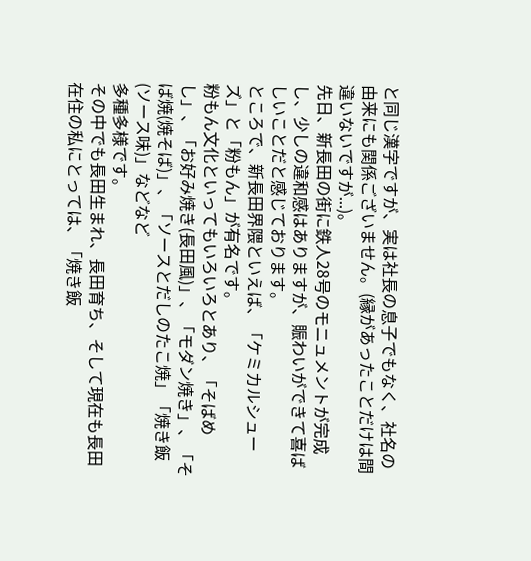と同じ漢字ですが、実は社長の息子でもなく、社名の由来にも関係ございません。(縁があったことだけは間違いないですが...)。
先日、新長田の街に鉄人28号のモニュメントが完成し、少しの違和感はありますが、賑わいができて喜ばしいことだと感じております。
ところで、新長田界隈といえば、「ケミカルシューズ」と「粉もん」が有名です。
粉もん文化といってもいろいろとあり、「そばめし」、「お好み焼き(長田風)」、「モダン焼き」、「そば焼(焼そば)」、「ソースとだしのたこ焼」「焼き飯(ソース味)」などなど
多種多様です。
その中でも長田生まれ、長田育ち、そして現在も長田在住の私にとっては、「焼き飯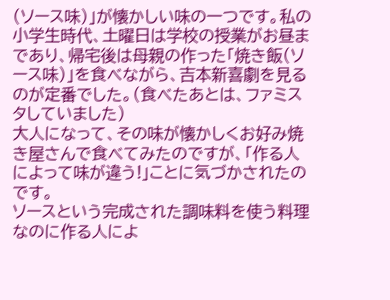(ソース味)」が懐かしい味の一つです。私の小学生時代、土曜日は学校の授業がお昼まであり、帰宅後は母親の作った「焼き飯(ソース味)」を食べながら、吉本新喜劇を見るのが定番でした。(食べたあとは、ファミスタしていました)
大人になって、その味が懐かしくお好み焼き屋さんで食べてみたのですが、「作る人によって味が違う!」ことに気づかされたのです。
ソースという完成された調味料を使う料理なのに作る人によ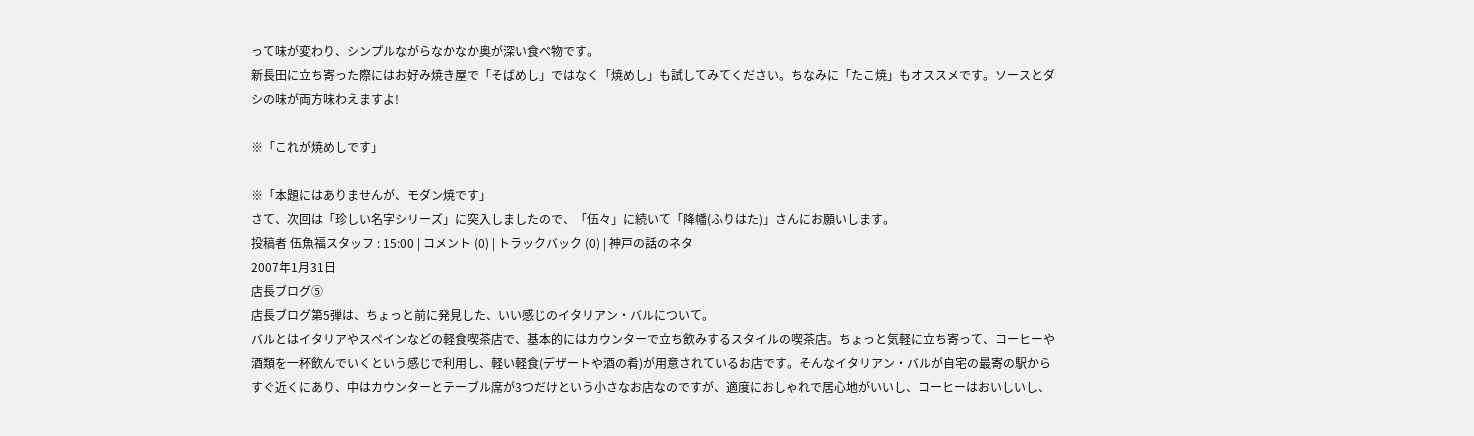って味が変わり、シンプルながらなかなか奥が深い食べ物です。
新長田に立ち寄った際にはお好み焼き屋で「そばめし」ではなく「焼めし」も試してみてください。ちなみに「たこ焼」もオススメです。ソースとダシの味が両方味わえますよ!

※「これが焼めしです」

※「本題にはありませんが、モダン焼です」
さて、次回は「珍しい名字シリーズ」に突入しましたので、「伍々」に続いて「降幡(ふりはた)」さんにお願いします。
投稿者 伍魚福スタッフ : 15:00 | コメント (0) | トラックバック (0) | 神戸の話のネタ
2007年1月31日
店長ブログ⑤
店長ブログ第5弾は、ちょっと前に発見した、いい感じのイタリアン・バルについて。
バルとはイタリアやスペインなどの軽食喫茶店で、基本的にはカウンターで立ち飲みするスタイルの喫茶店。ちょっと気軽に立ち寄って、コーヒーや酒類を一杯飲んでいくという感じで利用し、軽い軽食(デザートや酒の肴)が用意されているお店です。そんなイタリアン・バルが自宅の最寄の駅からすぐ近くにあり、中はカウンターとテーブル席が3つだけという小さなお店なのですが、適度におしゃれで居心地がいいし、コーヒーはおいしいし、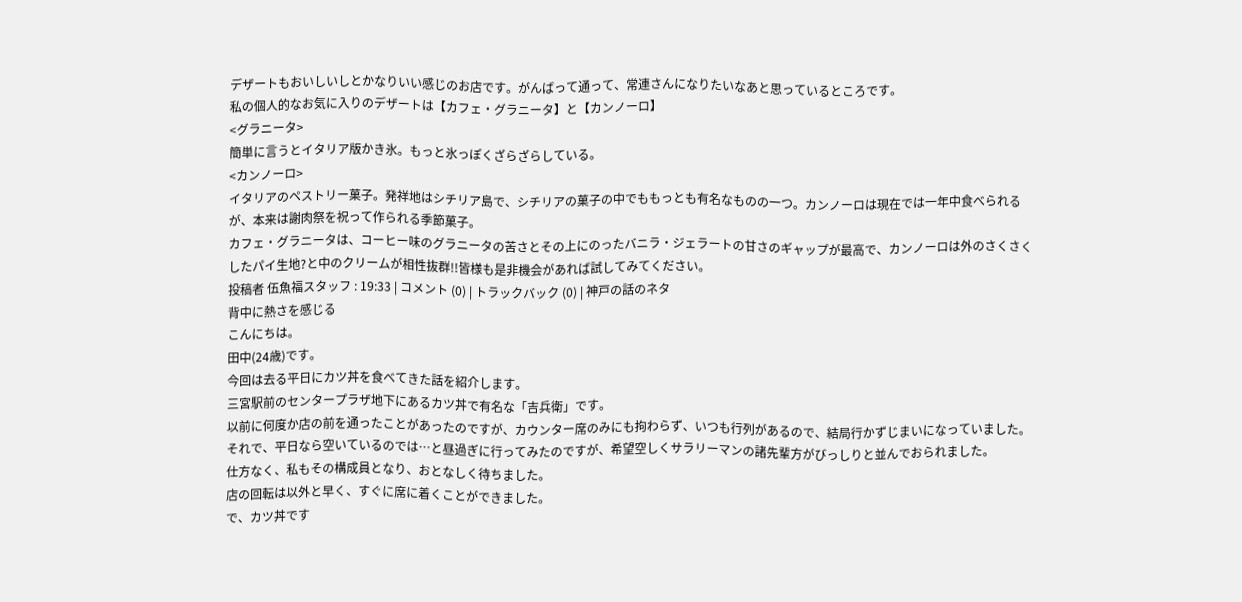デザートもおいしいしとかなりいい感じのお店です。がんばって通って、常連さんになりたいなあと思っているところです。
私の個人的なお気に入りのデザートは【カフェ・グラニータ】と【カンノーロ】
<グラニータ>
簡単に言うとイタリア版かき氷。もっと氷っぽくざらざらしている。
<カンノーロ>
イタリアのペストリー菓子。発祥地はシチリア島で、シチリアの菓子の中でももっとも有名なものの一つ。カンノーロは現在では一年中食べられるが、本来は謝肉祭を祝って作られる季節菓子。
カフェ・グラニータは、コーヒー味のグラニータの苦さとその上にのったバニラ・ジェラートの甘さのギャップが最高で、カンノーロは外のさくさくしたパイ生地?と中のクリームが相性抜群!!皆様も是非機会があれば試してみてください。
投稿者 伍魚福スタッフ : 19:33 | コメント (0) | トラックバック (0) | 神戸の話のネタ
背中に熱さを感じる
こんにちは。
田中(24歳)です。
今回は去る平日にカツ丼を食べてきた話を紹介します。
三宮駅前のセンタープラザ地下にあるカツ丼で有名な「吉兵衛」です。
以前に何度か店の前を通ったことがあったのですが、カウンター席のみにも拘わらず、いつも行列があるので、結局行かずじまいになっていました。
それで、平日なら空いているのでは…と昼過ぎに行ってみたのですが、希望空しくサラリーマンの諸先輩方がびっしりと並んでおられました。
仕方なく、私もその構成員となり、おとなしく待ちました。
店の回転は以外と早く、すぐに席に着くことができました。
で、カツ丼です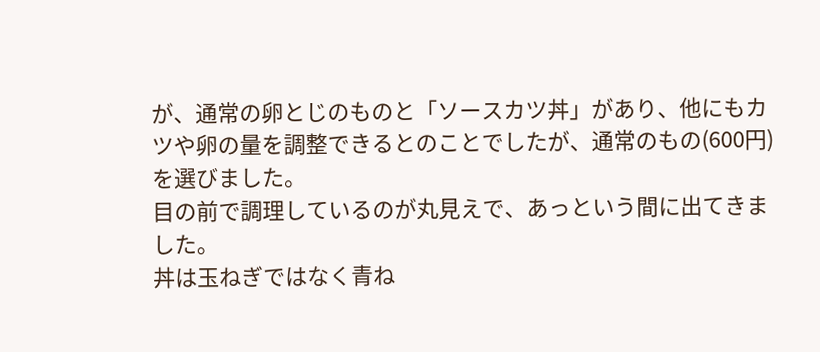が、通常の卵とじのものと「ソースカツ丼」があり、他にもカツや卵の量を調整できるとのことでしたが、通常のもの(600円)を選びました。
目の前で調理しているのが丸見えで、あっという間に出てきました。
丼は玉ねぎではなく青ね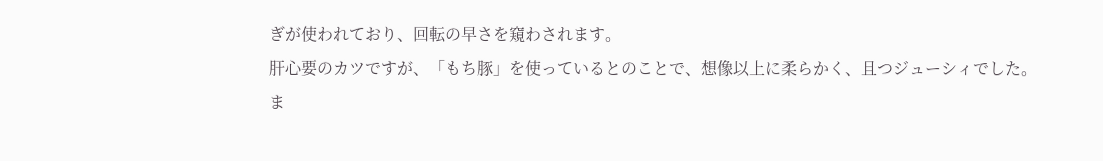ぎが使われており、回転の早さを窺わされます。
肝心要のカツですが、「もち豚」を使っているとのことで、想像以上に柔らかく、且つジューシィでした。
ま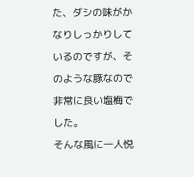た、ダシの味がかなりしっかりしているのですが、そのような豚なので非常に良い塩梅でした。
そんな風に一人悦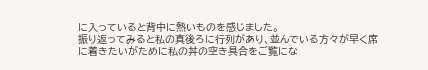に入っていると背中に熱いものを感じました。
振り返ってみると私の真後ろに行列があり、並んでいる方々が早く席に着きたいがために私の丼の空き具合をご覧にな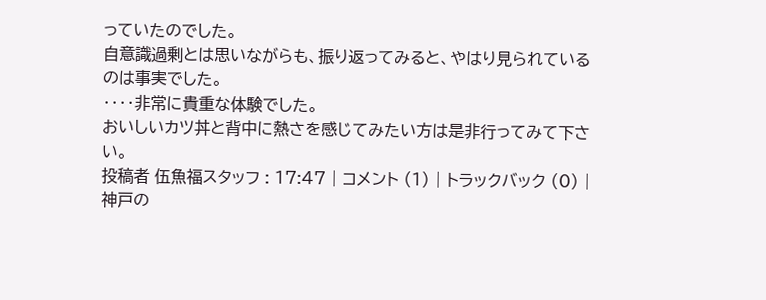っていたのでした。
自意識過剰とは思いながらも、振り返ってみると、やはり見られているのは事実でした。
‥‥非常に貴重な体験でした。
おいしいカツ丼と背中に熱さを感じてみたい方は是非行ってみて下さい。
投稿者 伍魚福スタッフ : 17:47 | コメント (1) | トラックバック (0) | 神戸の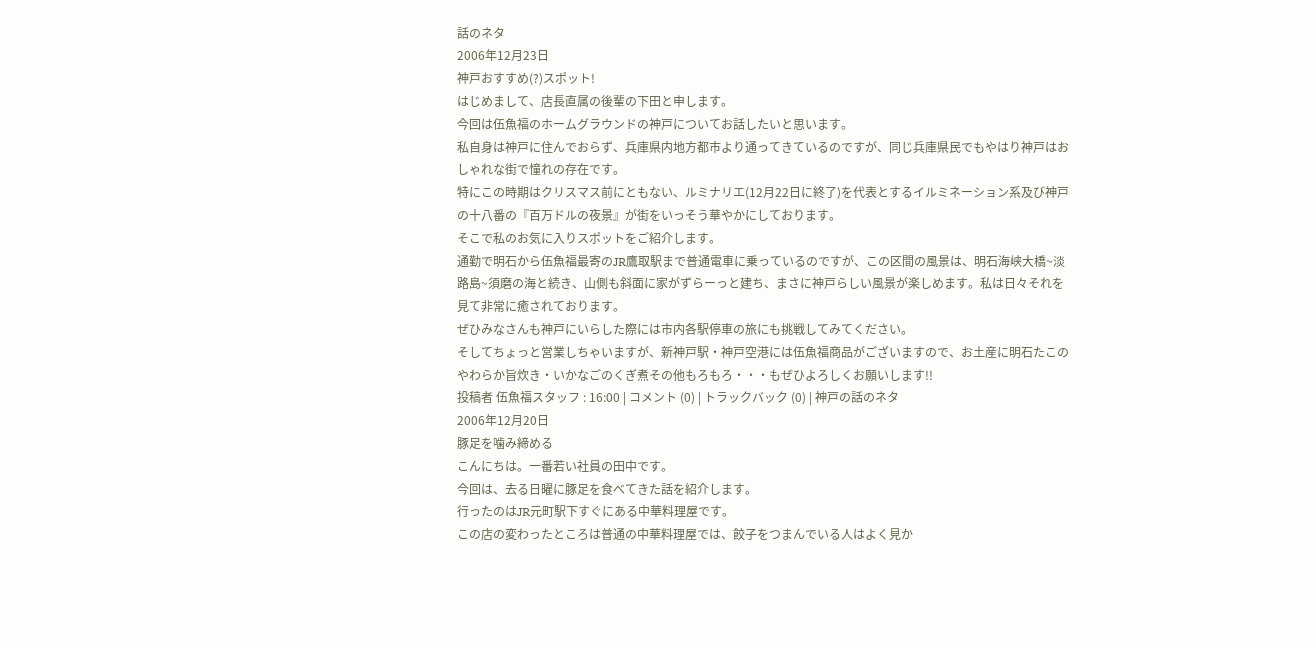話のネタ
2006年12月23日
神戸おすすめ(?)スポット!
はじめまして、店長直属の後輩の下田と申します。
今回は伍魚福のホームグラウンドの神戸についてお話したいと思います。
私自身は神戸に住んでおらず、兵庫県内地方都市より通ってきているのですが、同じ兵庫県民でもやはり神戸はおしゃれな街で憧れの存在です。
特にこの時期はクリスマス前にともない、ルミナリエ(12月22日に終了)を代表とするイルミネーション系及び神戸の十八番の『百万ドルの夜景』が街をいっそう華やかにしております。
そこで私のお気に入りスポットをご紹介します。
通勤で明石から伍魚福最寄のJR鷹取駅まで普通電車に乗っているのですが、この区間の風景は、明石海峡大橋~淡路島~須磨の海と続き、山側も斜面に家がずらーっと建ち、まさに神戸らしい風景が楽しめます。私は日々それを見て非常に癒されております。
ぜひみなさんも神戸にいらした際には市内各駅停車の旅にも挑戦してみてください。
そしてちょっと営業しちゃいますが、新神戸駅・神戸空港には伍魚福商品がございますので、お土産に明石たこのやわらか旨炊き・いかなごのくぎ煮その他もろもろ・・・もぜひよろしくお願いします!!
投稿者 伍魚福スタッフ : 16:00 | コメント (0) | トラックバック (0) | 神戸の話のネタ
2006年12月20日
豚足を噛み締める
こんにちは。一番若い社員の田中です。
今回は、去る日曜に豚足を食べてきた話を紹介します。
行ったのはJR元町駅下すぐにある中華料理屋です。
この店の変わったところは普通の中華料理屋では、餃子をつまんでいる人はよく見か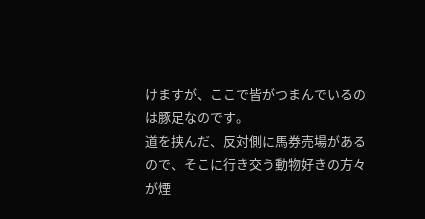けますが、ここで皆がつまんでいるのは豚足なのです。
道を挟んだ、反対側に馬券売場があるので、そこに行き交う動物好きの方々が煙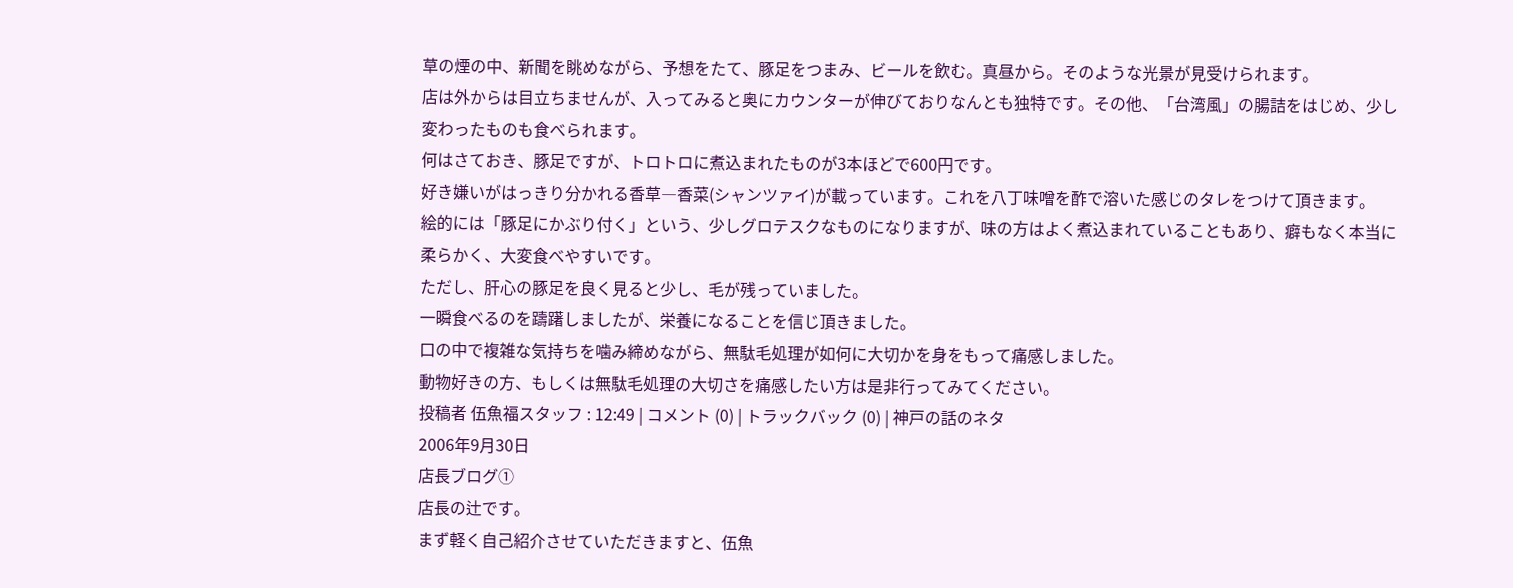草の煙の中、新聞を眺めながら、予想をたて、豚足をつまみ、ビールを飲む。真昼から。そのような光景が見受けられます。
店は外からは目立ちませんが、入ってみると奥にカウンターが伸びておりなんとも独特です。その他、「台湾風」の腸詰をはじめ、少し変わったものも食べられます。
何はさておき、豚足ですが、トロトロに煮込まれたものが3本ほどで600円です。
好き嫌いがはっきり分かれる香草―香菜(シャンツァイ)が載っています。これを八丁味噌を酢で溶いた感じのタレをつけて頂きます。
絵的には「豚足にかぶり付く」という、少しグロテスクなものになりますが、味の方はよく煮込まれていることもあり、癖もなく本当に柔らかく、大変食べやすいです。
ただし、肝心の豚足を良く見ると少し、毛が残っていました。
一瞬食べるのを躊躇しましたが、栄養になることを信じ頂きました。
口の中で複雑な気持ちを噛み締めながら、無駄毛処理が如何に大切かを身をもって痛感しました。
動物好きの方、もしくは無駄毛処理の大切さを痛感したい方は是非行ってみてください。
投稿者 伍魚福スタッフ : 12:49 | コメント (0) | トラックバック (0) | 神戸の話のネタ
2006年9月30日
店長ブログ①
店長の辻です。
まず軽く自己紹介させていただきますと、伍魚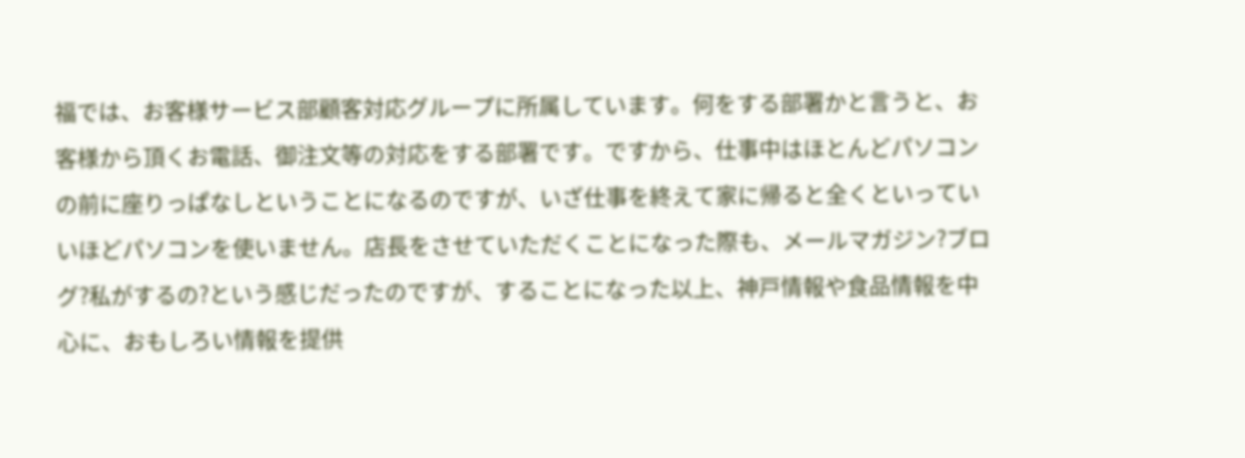福では、お客様サービス部顧客対応グループに所属しています。何をする部署かと言うと、お客様から頂くお電話、御注文等の対応をする部署です。ですから、仕事中はほとんどパソコンの前に座りっぱなしということになるのですが、いざ仕事を終えて家に帰ると全くといっていいほどパソコンを使いません。店長をさせていただくことになった際も、メールマガジン?ブログ?私がするの?という感じだったのですが、することになった以上、神戸情報や食品情報を中心に、おもしろい情報を提供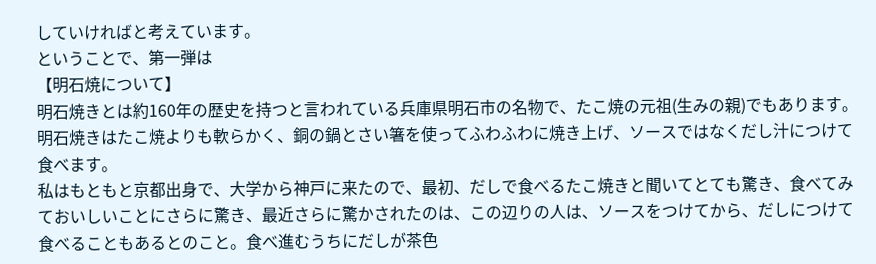していければと考えています。
ということで、第一弾は
【明石焼について】
明石焼きとは約160年の歴史を持つと言われている兵庫県明石市の名物で、たこ焼の元祖(生みの親)でもあります。明石焼きはたこ焼よりも軟らかく、銅の鍋とさい箸を使ってふわふわに焼き上げ、ソースではなくだし汁につけて食べます。
私はもともと京都出身で、大学から神戸に来たので、最初、だしで食べるたこ焼きと聞いてとても驚き、食べてみておいしいことにさらに驚き、最近さらに驚かされたのは、この辺りの人は、ソースをつけてから、だしにつけて食べることもあるとのこと。食べ進むうちにだしが茶色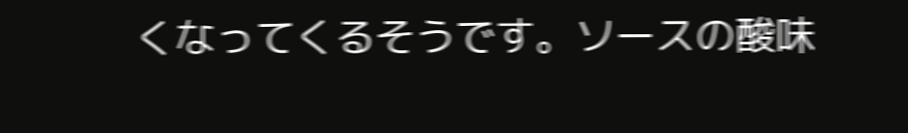くなってくるそうです。ソースの酸味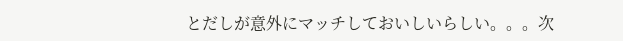とだしが意外にマッチしておいしいらしい。。。次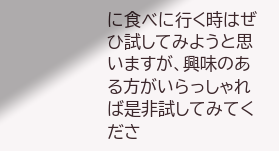に食べに行く時はぜひ試してみようと思いますが、興味のある方がいらっしゃれば是非試してみてくださ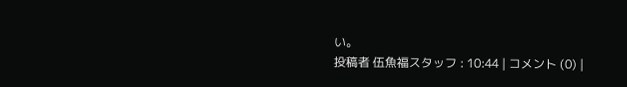い。
投稿者 伍魚福スタッフ : 10:44 | コメント (0) |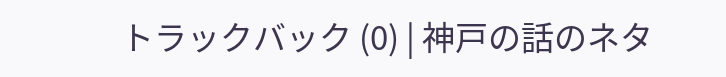トラックバック (0) | 神戸の話のネタ